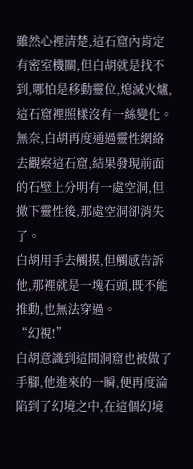雖然心裡清楚,這石窟內肯定有密室機關,但白胡就是找不到,哪怕是移動靈位,熄滅火爐,這石窟裡照樣沒有一絲變化。
無奈,白胡再度通過靈性網絡去觀察這石窟,結果發現前面的石壁上分明有一處空洞,但撤下靈性後,那處空洞卻消失了。
白胡用手去觸摸,但觸感告訴他,那裡就是一塊石頭,既不能推動,也無法穿過。
“幻視!”
白胡意識到這間洞窟也被做了手腳,他進來的一瞬,便再度淪陷到了幻境之中,在這個幻境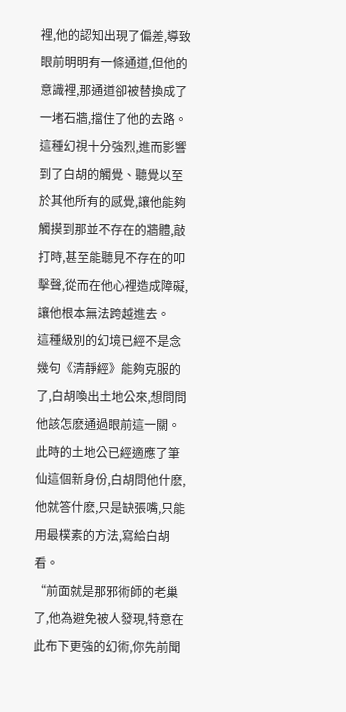裡,他的認知出現了偏差,導致眼前明明有一條通道,但他的意識裡,那通道卻被替換成了一堵石牆,擋住了他的去路。
這種幻視十分強烈,進而影響到了白胡的觸覺、聽覺以至於其他所有的感覺,讓他能夠觸摸到那並不存在的牆體,敲打時,甚至能聽見不存在的叩擊聲,從而在他心裡造成障礙,讓他根本無法跨越進去。
這種級別的幻境已經不是念幾句《清靜經》能夠克服的了,白胡喚出土地公來,想問問他該怎麽通過眼前這一關。
此時的土地公已經適應了筆仙這個新身份,白胡問他什麽,他就答什麽,只是缺張嘴,只能用最樸素的方法,寫給白胡看。
“前面就是那邪術師的老巢了,他為避免被人發現,特意在此布下更強的幻術,你先前聞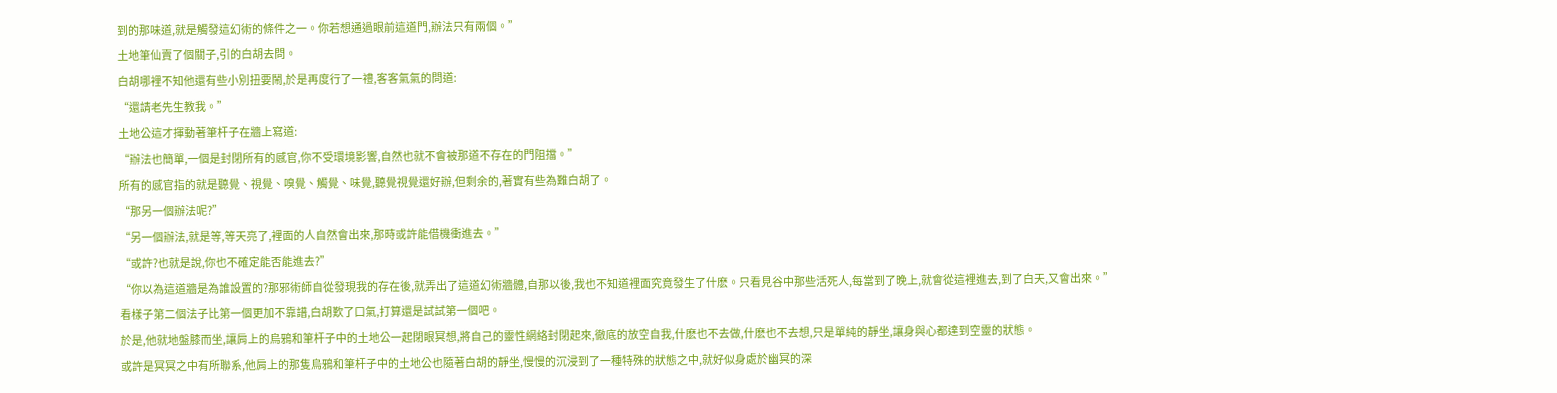到的那味道,就是觸發這幻術的條件之一。你若想通過眼前這道門,辦法只有兩個。”
土地筆仙賣了個關子,引的白胡去問。
白胡哪裡不知他還有些小別扭要鬧,於是再度行了一禮,客客氣氣的問道:
“還請老先生教我。”
土地公這才揮動著筆杆子在牆上寫道:
“辦法也簡單,一個是封閉所有的感官,你不受環境影響,自然也就不會被那道不存在的門阻擋。”
所有的感官指的就是聽覺、視覺、嗅覺、觸覺、味覺,聽覺視覺還好辦,但剩余的,著實有些為難白胡了。
“那另一個辦法呢?”
“另一個辦法,就是等,等天亮了,裡面的人自然會出來,那時或許能借機衝進去。”
“或許?也就是說,你也不確定能否能進去?”
“你以為這道牆是為誰設置的?那邪術師自從發現我的存在後,就弄出了這道幻術牆體,自那以後,我也不知道裡面究竟發生了什麽。只看見谷中那些活死人,每當到了晚上,就會從這裡進去,到了白天,又會出來。”
看樣子第二個法子比第一個更加不靠譜,白胡歎了口氣,打算還是試試第一個吧。
於是,他就地盤膝而坐,讓肩上的烏鴉和筆杆子中的土地公一起閉眼冥想,將自己的靈性網絡封閉起來,徹底的放空自我,什麽也不去做,什麽也不去想,只是單純的靜坐,讓身與心都達到空靈的狀態。
或許是冥冥之中有所聯系,他肩上的那隻烏鴉和筆杆子中的土地公也隨著白胡的靜坐,慢慢的沉浸到了一種特殊的狀態之中,就好似身處於幽冥的深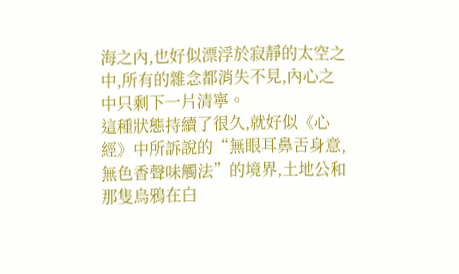海之內,也好似漂浮於寂靜的太空之中,所有的雜念都消失不見,內心之中只剩下一片清寧。
這種狀態持續了很久,就好似《心經》中所訴說的“無眼耳鼻舌身意,無色香聲味觸法”的境界,土地公和那隻烏鴉在白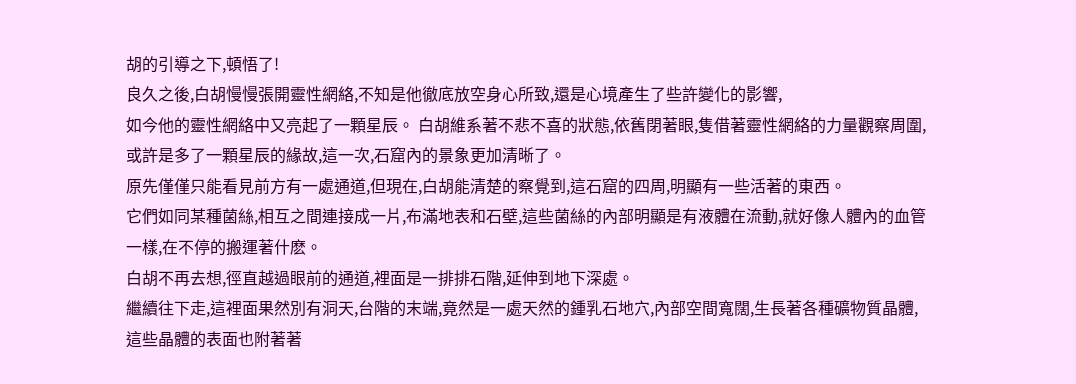胡的引導之下,頓悟了!
良久之後,白胡慢慢張開靈性網絡,不知是他徹底放空身心所致,還是心境產生了些許變化的影響,
如今他的靈性網絡中又亮起了一顆星辰。 白胡維系著不悲不喜的狀態,依舊閉著眼,隻借著靈性網絡的力量觀察周圍,或許是多了一顆星辰的緣故,這一次,石窟內的景象更加清晰了。
原先僅僅只能看見前方有一處通道,但現在,白胡能清楚的察覺到,這石窟的四周,明顯有一些活著的東西。
它們如同某種菌絲,相互之間連接成一片,布滿地表和石壁,這些菌絲的內部明顯是有液體在流動,就好像人體內的血管一樣,在不停的搬運著什麽。
白胡不再去想,徑直越過眼前的通道,裡面是一排排石階,延伸到地下深處。
繼續往下走,這裡面果然別有洞天,台階的末端,竟然是一處天然的鍾乳石地穴,內部空間寬闊,生長著各種礦物質晶體,這些晶體的表面也附著著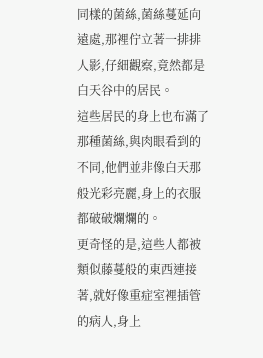同樣的菌絲,菌絲蔓延向遠處,那裡佇立著一排排人影,仔細觀察,竟然都是白天谷中的居民。
這些居民的身上也布滿了那種菌絲,與肉眼看到的不同,他們並非像白天那般光彩亮麗,身上的衣服都破破爛爛的。
更奇怪的是,這些人都被類似藤蔓般的東西連接著,就好像重症室裡插管的病人,身上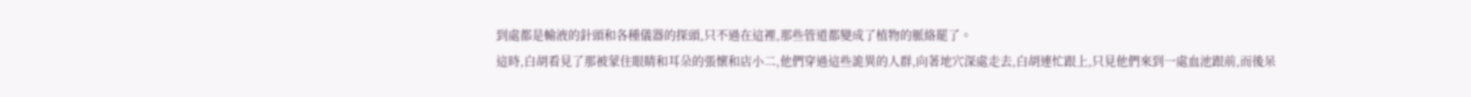到處都是輸液的針頭和各種儀器的探頭,只不過在這裡,那些管道都變成了植物的脈絡罷了。
這時,白胡看見了那被蒙住眼睛和耳朵的張懷和店小二,他們穿過這些詭異的人群,向著地穴深處走去,白胡連忙跟上,只見他們來到一處血池跟前,而後呆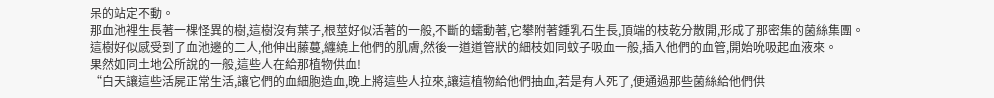呆的站定不動。
那血池裡生長著一棵怪異的樹,這樹沒有葉子,根莖好似活著的一般,不斷的蠕動著,它攀附著鍾乳石生長,頂端的枝乾分散開,形成了那密集的菌絲集團。
這樹好似感受到了血池邊的二人,他伸出藤蔓,纏繞上他們的肌膚,然後一道道管狀的細枝如同蚊子吸血一般,插入他們的血管,開始吮吸起血液來。
果然如同土地公所說的一般,這些人在給那植物供血!
“白天讓這些活屍正常生活,讓它們的血細胞造血,晚上將這些人拉來,讓這植物給他們抽血,若是有人死了,便通過那些菌絲給他們供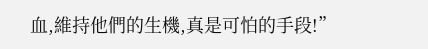血,維持他們的生機,真是可怕的手段!”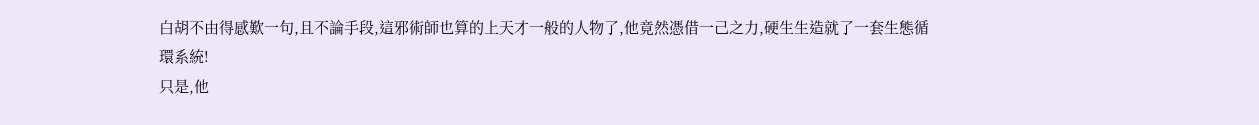白胡不由得感歎一句,且不論手段,這邪術師也算的上天才一般的人物了,他竟然憑借一己之力,硬生生造就了一套生態循環系統!
只是,他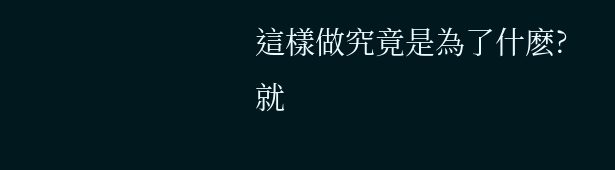這樣做究竟是為了什麽?
就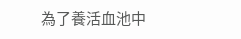為了養活血池中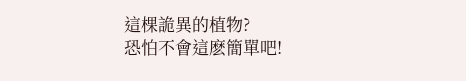這棵詭異的植物?
恐怕不會這麽簡單吧!